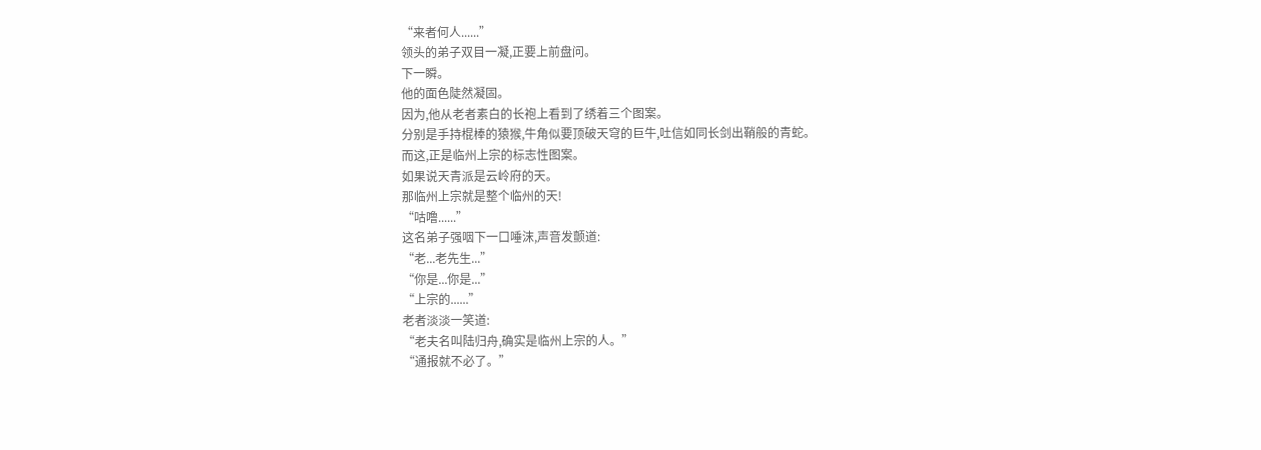“来者何人......”
领头的弟子双目一凝,正要上前盘问。
下一瞬。
他的面色陡然凝固。
因为,他从老者素白的长袍上看到了绣着三个图案。
分别是手持棍棒的猿猴,牛角似要顶破天穹的巨牛,吐信如同长剑出鞘般的青蛇。
而这,正是临州上宗的标志性图案。
如果说天青派是云岭府的天。
那临州上宗就是整个临州的天!
“咕噜......”
这名弟子强咽下一口唾沫,声音发颤道:
“老...老先生...”
“你是...你是...”
“上宗的......”
老者淡淡一笑道:
“老夫名叫陆归舟,确实是临州上宗的人。”
“通报就不必了。”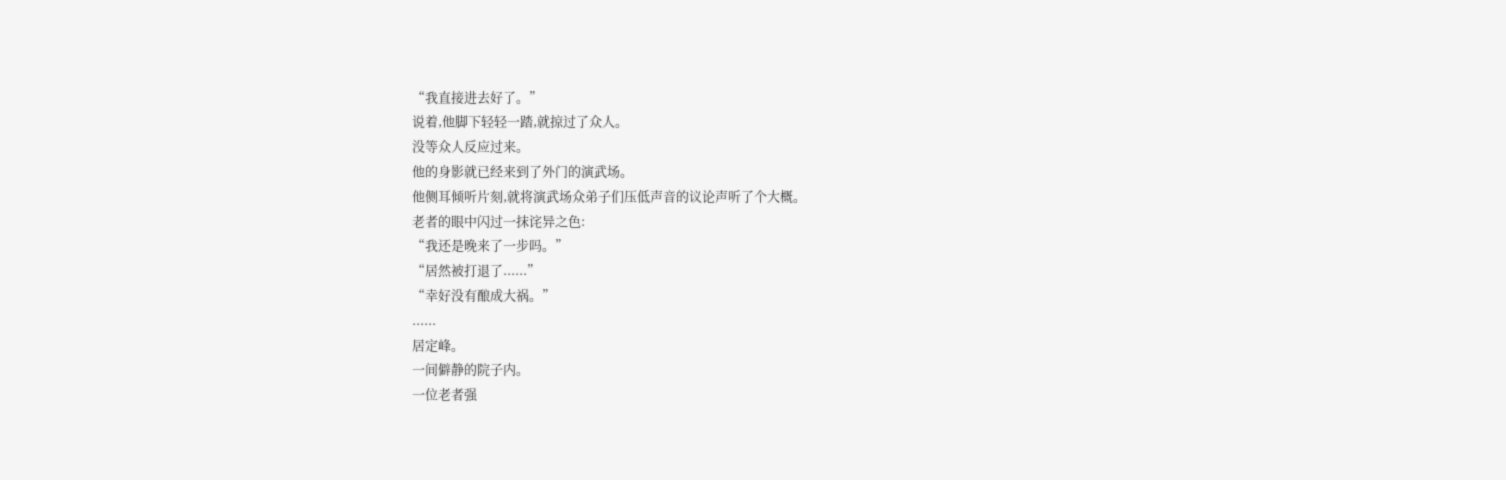“我直接进去好了。”
说着,他脚下轻轻一踏,就掠过了众人。
没等众人反应过来。
他的身影就已经来到了外门的演武场。
他侧耳倾听片刻,就将演武场众弟子们压低声音的议论声听了个大概。
老者的眼中闪过一抹诧异之色:
“我还是晚来了一步吗。”
“居然被打退了......”
“幸好没有酿成大祸。”
......
居定峰。
一间僻静的院子内。
一位老者强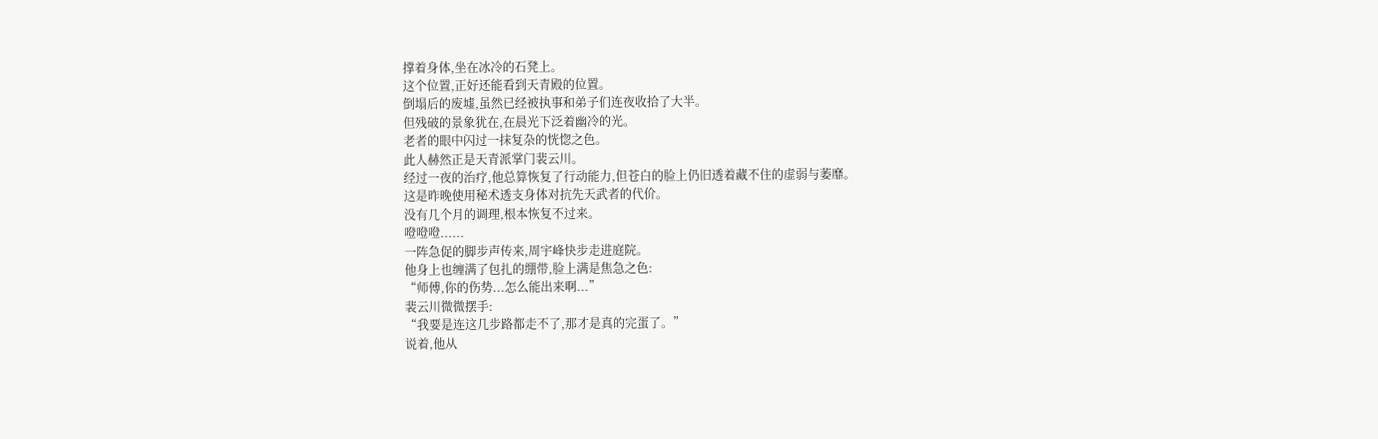撑着身体,坐在冰冷的石凳上。
这个位置,正好还能看到天青殿的位置。
倒塌后的废墟,虽然已经被执事和弟子们连夜收拾了大半。
但残破的景象犹在,在晨光下泛着幽冷的光。
老者的眼中闪过一抹复杂的恍惚之色。
此人赫然正是天青派掌门裴云川。
经过一夜的治疗,他总算恢复了行动能力,但苍白的脸上仍旧透着藏不住的虚弱与萎靡。
这是昨晚使用秘术透支身体对抗先天武者的代价。
没有几个月的调理,根本恢复不过来。
噔噔噔......
一阵急促的脚步声传来,周宇峰快步走进庭院。
他身上也缠满了包扎的绷带,脸上满是焦急之色:
“师傅,你的伤势...怎么能出来啊...”
裴云川微微摆手:
“我要是连这几步路都走不了,那才是真的完蛋了。”
说着,他从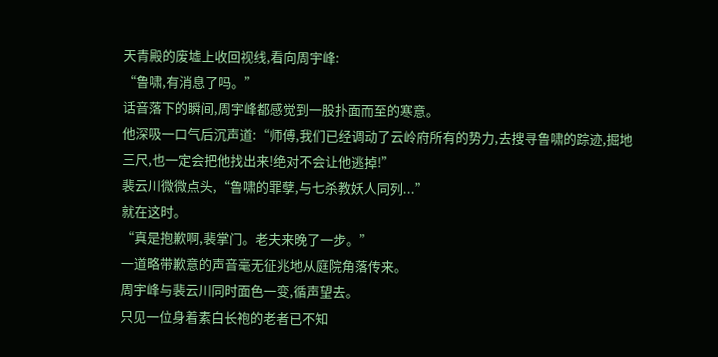天青殿的废墟上收回视线,看向周宇峰:
“鲁啸,有消息了吗。”
话音落下的瞬间,周宇峰都感觉到一股扑面而至的寒意。
他深吸一口气后沉声道:“师傅,我们已经调动了云岭府所有的势力,去搜寻鲁啸的踪迹,掘地三尺,也一定会把他找出来!绝对不会让他逃掉!”
裴云川微微点头,“鲁啸的罪孽,与七杀教妖人同列...”
就在这时。
“真是抱歉啊,裴掌门。老夫来晚了一步。”
一道略带歉意的声音毫无征兆地从庭院角落传来。
周宇峰与裴云川同时面色一变,循声望去。
只见一位身着素白长袍的老者已不知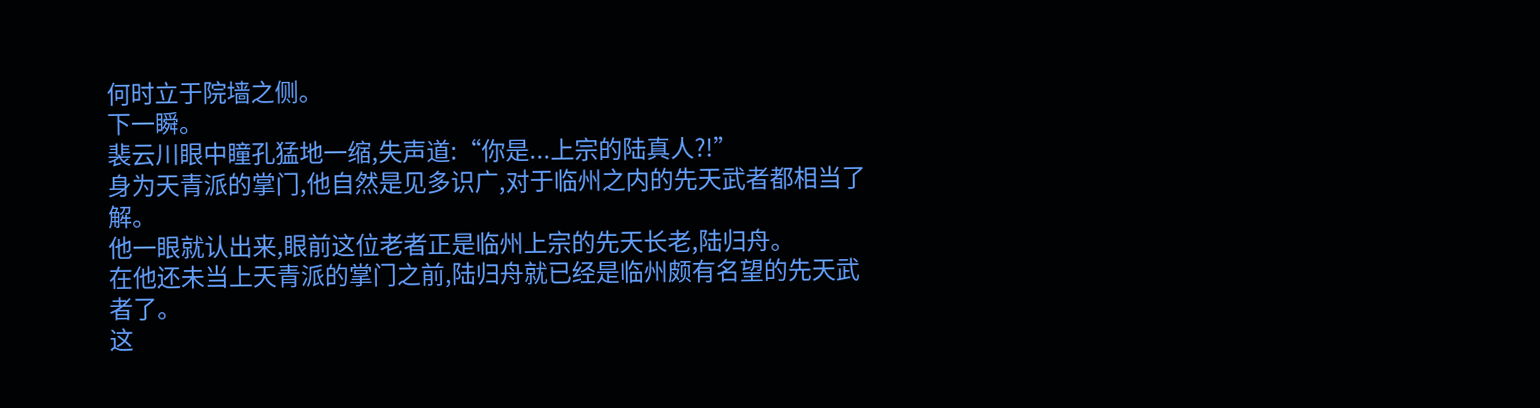何时立于院墙之侧。
下一瞬。
裴云川眼中瞳孔猛地一缩,失声道:“你是...上宗的陆真人?!”
身为天青派的掌门,他自然是见多识广,对于临州之内的先天武者都相当了解。
他一眼就认出来,眼前这位老者正是临州上宗的先天长老,陆归舟。
在他还未当上天青派的掌门之前,陆归舟就已经是临州颇有名望的先天武者了。
这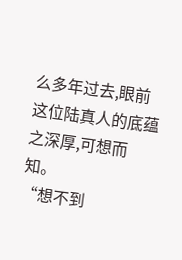么多年过去,眼前这位陆真人的底蕴之深厚,可想而知。
“想不到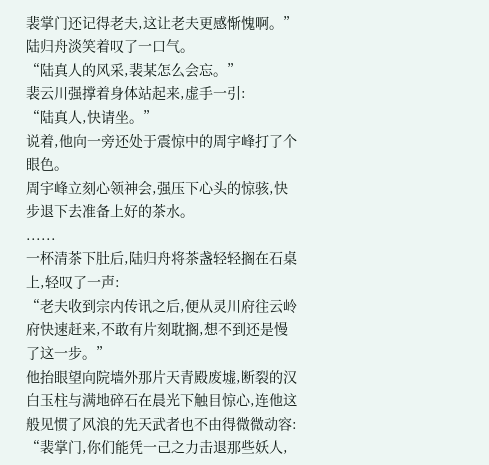裴掌门还记得老夫,这让老夫更感惭愧啊。”
陆归舟淡笑着叹了一口气。
“陆真人的风采,裴某怎么会忘。”
裴云川强撑着身体站起来,虚手一引:
“陆真人,快请坐。”
说着,他向一旁还处于震惊中的周宇峰打了个眼色。
周宇峰立刻心领神会,强压下心头的惊骇,快步退下去准备上好的茶水。
......
一杯清茶下肚后,陆归舟将茶盏轻轻搁在石桌上,轻叹了一声:
“老夫收到宗内传讯之后,便从灵川府往云岭府快速赶来,不敢有片刻耽搁,想不到还是慢了这一步。”
他抬眼望向院墙外那片天青殿废墟,断裂的汉白玉柱与满地碎石在晨光下触目惊心,连他这般见惯了风浪的先天武者也不由得微微动容:
“裴掌门,你们能凭一己之力击退那些妖人,